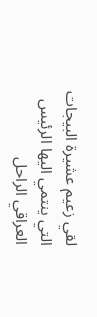لقي زعيم عشيرة البيجات التي ينتمي اليها الرئيس العراقي الراحل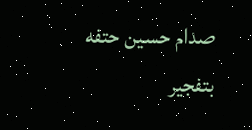صدام حسين حتفه بتفجير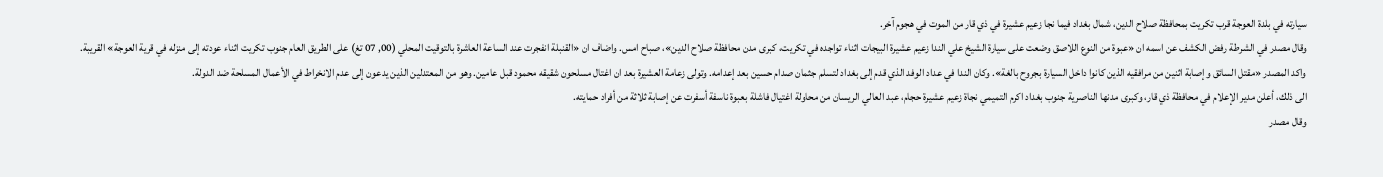سيارته في بلدة العوجة قرب تكريت بمحافظة صلاح الدين، شمال بغداد فيما نجا زعيم عشيرة في ذي قار من الموت في هجوم آخر.
وقال مصدر في الشرطة رفض الكشف عن اسمه ان «عبوة من النوع اللاصق وضعت على سيارة الشيخ علي الندا زعيم عشيرة البيجات اثناء تواجده في تكريت، كبرى مدن محافظة صلاح الدين»، صباح امس. واضاف ان «القنبلة انفجرت عند الساعة العاشرة بالتوقيت المحلي (00, 07 تغ) على الطريق العام جنوب تكريت اثناء عودته إلى منزله في قرية العوجة» القريبة.
واكد المصدر «مقتل السائق وإصابة اثنين من مرافقيه الذين كانوا داخل السيارة بجروح بالغة». وكان الندا في عداد الوفد الذي قدم إلى بغداد لتسلم جثمان صدام حسين بعد إعدامه. وتولى زعامة العشيرة بعد ان اغتال مسلحون شقيقه محمود قبل عامين. وهو من المعتدلين الذين يدعون إلى عدم الانخراط في الأعمال المسلحة ضد الدولة.
الى ذلك، أعلن مدير الإعلام في محافظة ذي قار، وكبرى مدنها الناصرية جنوب بغداد اكرم التميمي نجاة زعيم عشيرة حجام، عبد العالي الريسان من محاولة اغتيال فاشلة بعبوة ناسفة أسفرت عن إصابة ثلاثة من أفراد حمايته.
وقال مصدر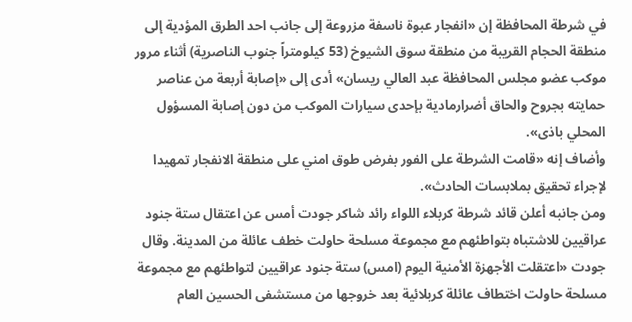في شرطة المحافظة إن «انفجار عبوة ناسفة مزروعة إلى جانب احد الطرق المؤدية إلى منطقة الحجام القريبة من منطقة سوق الشيوخ (53 كيلومتراً جنوب الناصرية) أثناء مرور موكب عضو مجلس المحافظة عبد العالي ريسان» أدى إلى «إصابة أربعة من عناصر حمايته بجروح والحاق أضرارمادية بإحدى سيارات الموكب من دون إصابة المسؤول المحلي باذى».
وأضاف إنه «قامت الشرطة على الفور بفرض طوق امني على منطقة الانفجار تمهيدا لإجراء تحقيق بملابسات الحادث».
ومن جانبه أعلن قائد شرطة كربلاء اللواء رائد شاكر جودت أمس عن اعتقال ستة جنود عراقيين للاشتباه بتواطئهم مع مجموعة مسلحة حاولت خطف عائلة من المدينة. وقال جودت «اعتقلت الأجهزة الأمنية اليوم (امس) ستة جنود عراقيين لتواطئهم مع مجموعة مسلحة حاولت اختطاف عائلة كربلائية بعد خروجها من مستشفى الحسين العام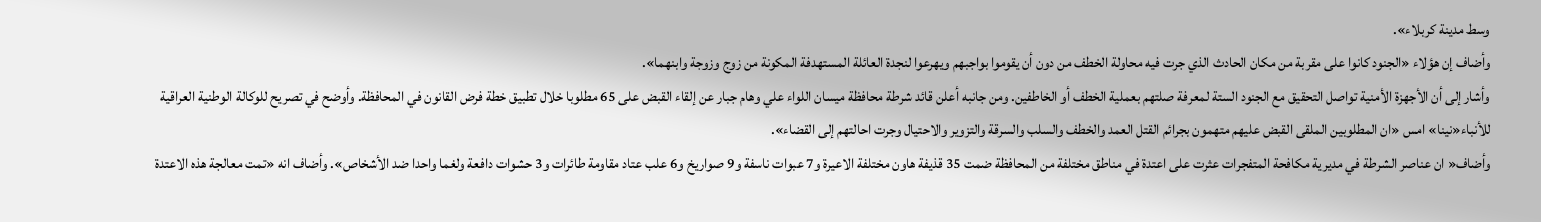وسط مدينة كربلاء».
وأضاف إن هؤلاء «الجنود كانوا على مقربة من مكان الحادث الذي جرت فيه محاولة الخطف من دون أن يقوموا بواجبهم ويهرعوا لنجدة العائلة المستهدفة المكونة من زوج وزوجة وابنهما».
وأشار إلى أن الأجهزة الأمنية تواصل التحقيق مع الجنود الستة لمعرفة صلتهم بعملية الخطف أو الخاطفين. ومن جانبه أعلن قائد شرطة محافظة ميسان اللواء علي وهام جبار عن إلقاء القبض على 65 مطلوبا خلال تطبيق خطة فرض القانون في المحافظة. وأوضح في تصريح للوكالة الوطنية العراقية للأنباء«نينا» امس «ان المطلوبين الملقى القبض عليهم متهمون بجرائم القتل العمد والخطف والسلب والسرقة والتزوير والاحتيال وجرت احالتهم إلى القضاء».
وأضاف« ان عناصر الشرطة في مديرية مكافحة المتفجرات عثرت على اعتدة في مناطق مختلفة من المحافظة ضمت 35 قذيفة هاون مختلفة الاعيرة و7 عبوات ناسفة و9 صواريخ و6 علب عتاد مقاومة طائرات و3 حشوات دافعة ولغما واحدا ضد الأشخاص». وأضاف انه «تمت معالجة هذه الاعتدة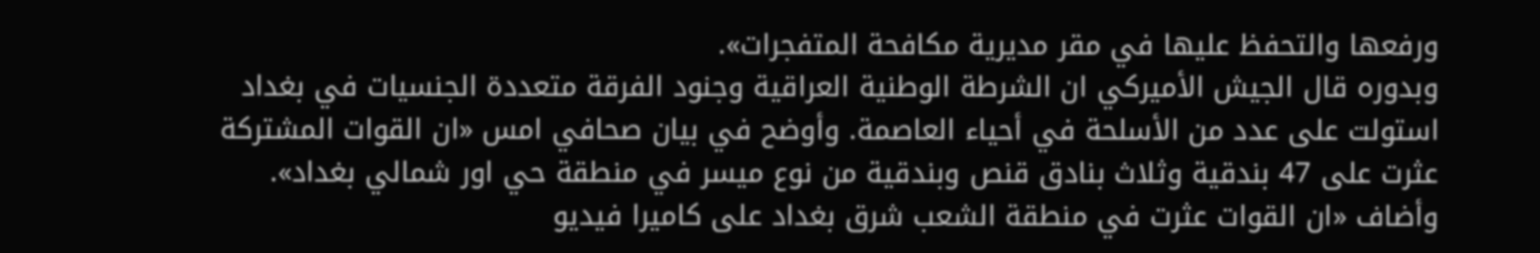ورفعها والتحفظ عليها في مقر مديرية مكافحة المتفجرات».
وبدوره قال الجيش الأميركي ان الشرطة الوطنية العراقية وجنود الفرقة متعددة الجنسيات في بغداد استولت على عدد من الأسلحة في أحياء العاصمة. وأوضح في بيان صحافي امس «ان القوات المشتركة عثرت على 47 بندقية وثلاث بنادق قنص وبندقية من نوع ميسر في منطقة حي اور شمالي بغداد».
وأضاف «ان القوات عثرت في منطقة الشعب شرق بغداد على كاميرا فيديو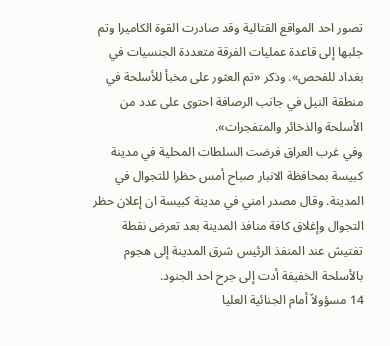تصور احد المواقع القتالية وقد صادرت القوة الكاميرا وتم جلبها إلى قاعدة عمليات الفرقة متعددة الجنسيات في بغداد للفحص». وذكر «تم العثور على مخبأ للأسلحة في منطقة النيل في جانب الرصافة احتوى على عدد من الأسلحة والذخائر والمتفجرات».
وفي غرب العراق فرضت السلطات المحلية في مدينة كبيسة بمحافظة الانبار صباح أمس حظرا للتجوال في المدينة. وقال مصدر امني في مدينة كبيسة ان إعلان حظر التجوال وإغلاق كافة منافذ المدينة بعد تعرض نقطة تفتيش عند المنفذ الرئيس شرق المدينة إلى هجوم بالأسلحة الخفيفة أدت إلى جرح احد الجنود.
14 مسؤولاً أمام الجنائية العليا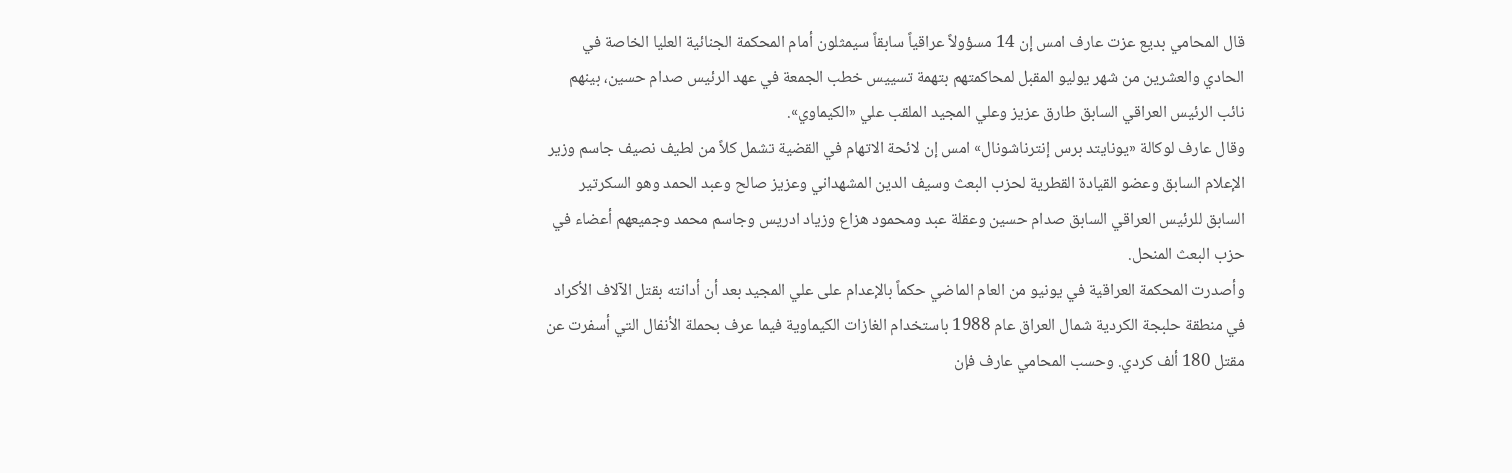قال المحامي بديع عزت عارف امس إن 14 مسؤولاً عراقياً سابقاً سيمثلون أمام المحكمة الجنائية العليا الخاصة في الحادي والعشرين من شهر يوليو المقبل لمحاكمتهم بتهمة تسييس خطب الجمعة في عهد الرئيس صدام حسين، بينهم نائب الرئيس العراقي السابق طارق عزيز وعلي المجيد الملقب علي «الكيماوي».
وقال عارف لوكالة «يونايتد برس إنترناشونال» امس إن لائحة الاتهام في القضية تشمل كلاً من لطيف نصيف جاسم وزير الإعلام السابق وعضو القيادة القطرية لحزب البعث وسيف الدين المشهداني وعزيز صالح وعبد الحمد وهو السكرتير السابق للرئيس العراقي السابق صدام حسين وعقلة عبد ومحمود هزاع وزياد ادريس وجاسم محمد وجميعهم أعضاء في حزب البعث المنحل.
وأصدرت المحكمة العراقية في يونيو من العام الماضي حكماً بالإعدام على علي المجيد بعد أن أدانته بقتل الآلاف الأكراد في منطقة حلبجة الكردية شمال العراق عام 1988 باستخدام الغازات الكيماوية فيما عرف بحملة الأنفال التي أسفرت عن مقتل 180 ألف كردي. وحسب المحامي عارف فإن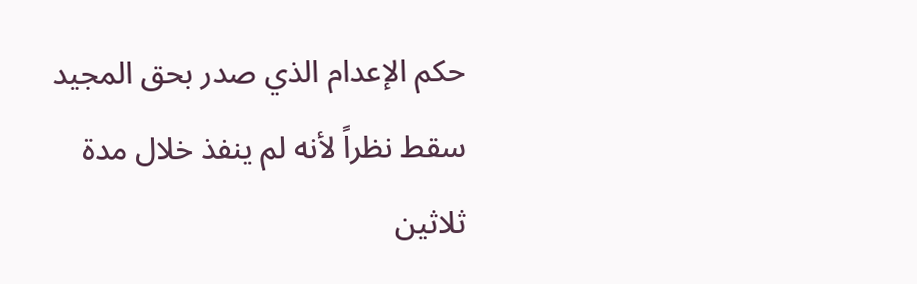حكم الإعدام الذي صدر بحق المجيد سقط نظراً لأنه لم ينفذ خلال مدة ثلاثين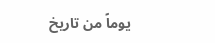يوماً من تاريخ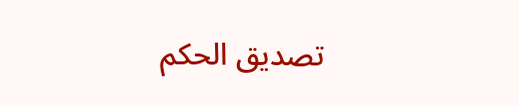تصديق الحكم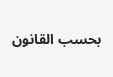بحسب القانون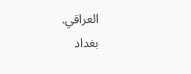العراقي.
بغداد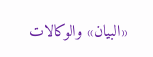«البيان» والوكالات